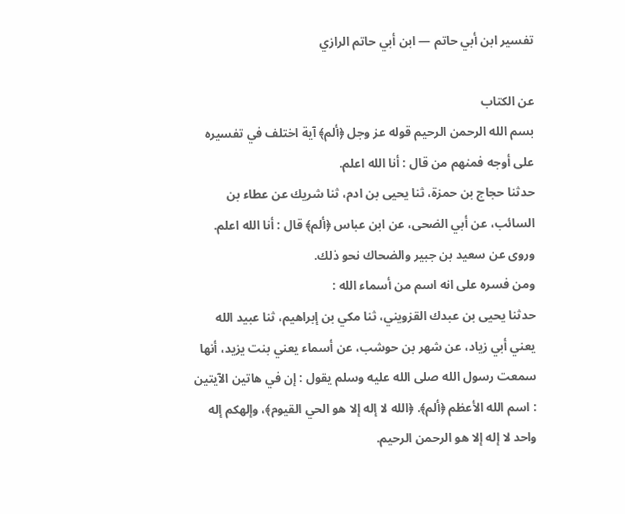تفسير ابن أبي حاتم — ابن أبي حاتم الرازي

عن الكتاب
بسم الله الرحمن الرحيم قوله عز وجل ﴿ألم﴾ آية اختلف في تفسيره على أوجه فمنهم من قال : أنا الله اعلم.
حدثنا حجاج بن حمزة، ثنا يحيى بن ادم، ثنا شريك عن عطاء بن السائب، عن أبي الضحى، عن ابن عباس ﴿ألم﴾ قال : أنا الله اعلم. وروى عن سعيد بن جبير والضحاك نحو ذلك.
ومن فسره على انه اسم من أسماء الله :
حدثنا يحيى بن عبدك القزويني، ثنا مكي بن إبراهيم، ثنا عبيد الله يعني أبي زياد، عن شهر بن حوشب، عن أسماء يعني بنت يزيد، أنها سمعت رسول الله صلى الله عليه وسلم يقول : إن في هاتين الآيتين : اسم الله الأعظم ﴿ألم﴾. ﴿الله لا إله إلا هو الحي القيوم﴾، وإلهكم إله واحد لا إله إلا هو الرحمن الرحيم.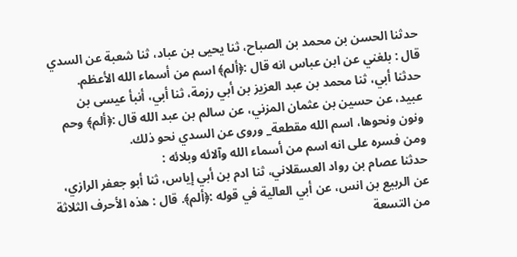حدثنا الحسن بن محمد بن الصباح، ثنا يحيى بن عباد، ثنا شعبة عن السدي قال : بلغني عن ابن عباس انه قال :﴿ألم﴾ اسم من أسماء الله الأعظم.
حدثنا أبي، ثنا محمد بن عبد العزيز بن أبي رزمة، ثنا أبي، أنبأ عيسى بن عبيد، عن حسين بن عثمان المزني، عن سالم بن عبد الله قال :﴿ألم﴾ وحم ونون ونحوها، اسم الله مقطعة_ وروى عن السدي نحو ذلك.
ومن فسره على انه اسم من أسماء الله وآلائه وبلائه :
حدثنا عصام بن رواد العسقلاني، ثنا ادم بن أبي إياس، ثنا أبو جعفر الرازي، عن الربيع بن انس، عن أبي العالية في قوله :﴿ألم﴾. قال : هذه الأحرف الثلاثة من التسعة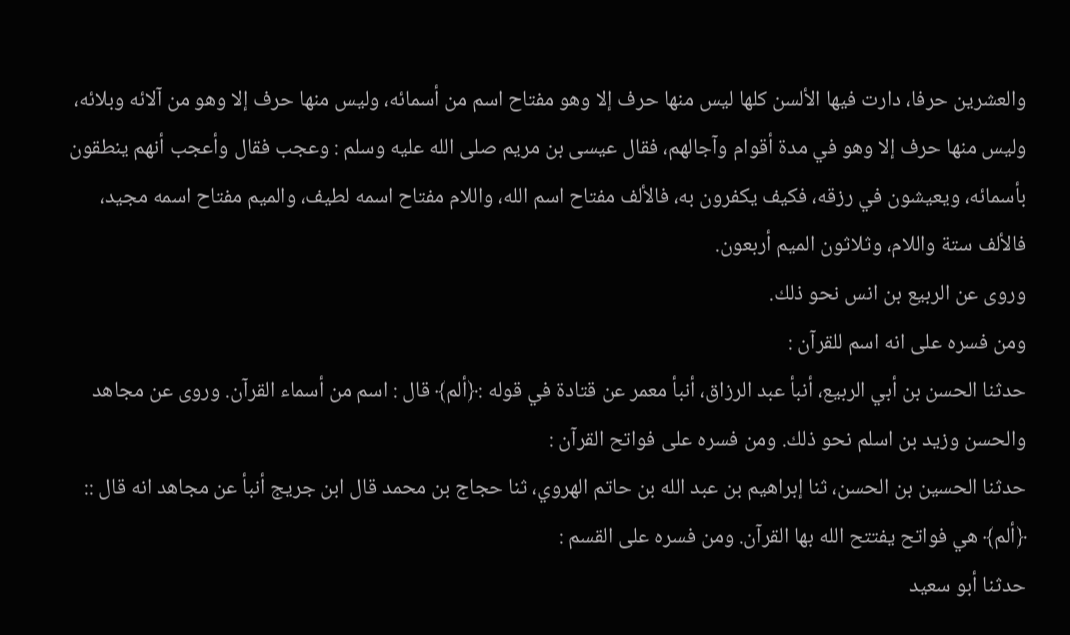والعشرين حرفا، دارت فيها الألسن كلها ليس منها حرف إلا وهو مفتاح اسم من أسمائه، وليس منها حرف إلا وهو من آلائه وبلائه، وليس منها حرف إلا وهو في مدة أقوام وآجالهم، فقال عيسى بن مريم صلى الله عليه وسلم : وعجب فقال وأعجب أنهم ينطقون بأسمائه، ويعيشون في رزقه، فكيف يكفرون به، فالألف مفتاح اسم الله، واللام مفتاح اسمه لطيف، والميم مفتاح اسمه مجيد، فالألف ستة واللام، وثلاثون الميم أربعون.
وروى عن الربيع بن انس نحو ذلك.
ومن فسره على انه اسم للقرآن :
حدثنا الحسن بن أبي الربيع، أنبأ عبد الرزاق، أنبأ معمر عن قتادة في قوله :﴿ألم﴾ قال : اسم من أسماء القرآن. وروى عن مجاهد والحسن وزيد بن اسلم نحو ذلك. ومن فسره على فواتح القرآن :
حدثنا الحسين بن الحسن، ثنا إبراهيم بن عبد الله بن حاتم الهروي، ثنا حجاج بن محمد قال ابن جريج أنبأ عن مجاهد انه قال :: ﴿ألم﴾ هي فواتح يفتتح الله بها القرآن. ومن فسره على القسم :
حدثنا أبو سعيد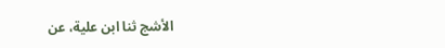الأشج ثنا ابن علية، عن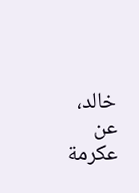خالد، عن عكرمة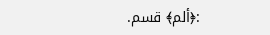:﴿ألم﴾ قسم.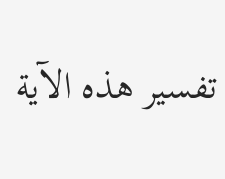تفسير هذه الآية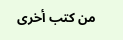من كتب أخرى